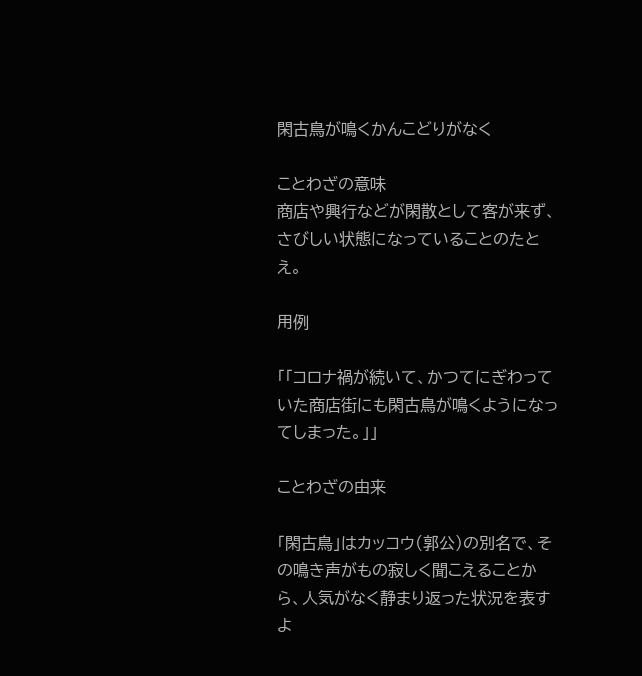閑古鳥が鳴くかんこどりがなく

ことわざの意味
商店や興行などが閑散として客が来ず、さびしい状態になっていることのたとえ。

用例

「「コロナ禍が続いて、かつてにぎわっていた商店街にも閑古鳥が鳴くようになってしまった。」」

ことわざの由来

「閑古鳥」はカッコウ(郭公)の別名で、その鳴き声がもの寂しく聞こえることから、人気がなく静まり返った状況を表すよ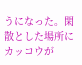うになった。閑散とした場所にカッコウが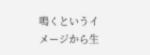鳴くというイメージから生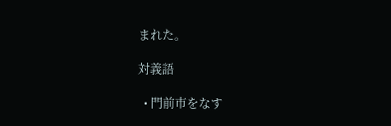まれた。

対義語

  • 門前市をなす